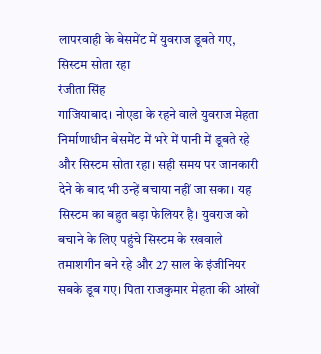लापरवाही के बेसमेंट में युवराज डूबते गए, सिस्टम सोता रहा
रंजीता सिंह
गाजियाबाद। नोएडा के रहने वाले युवराज मेहता निर्माणाधीन बेसमेंट में भरे में पानी में डूबते रहे और सिस्टम सोता रहा। सही समय पर जानकारी देने के बाद भी उन्हें बचाया नहीं जा सका। यह सिस्टम का बहुत बड़ा फेलियर है। युवराज को बचाने के लिए पहुंचे सिस्टम के रखवाले तमाशगीन बने रहे और 27 साल के इंजीनियर सबके डूब गए। पिता राजकुमार मेहता की आंखों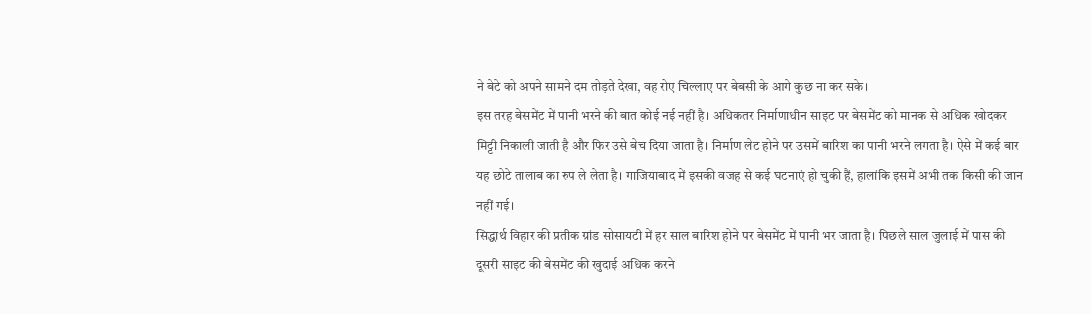ने बेटे को अपने सामने दम तोड़ते देखा, वह रोए चिल्लाए पर बेबसी के आगे कुछ ना कर सके।
इस तरह बेसमेंट में पानी भरने की बात कोई नई नहीं है। अधिकतर निर्माणाधीन साइट पर बेसमेंट को मानक से अधिक खोदकर मिट्टी निकाली जाती है और फिर उसे बेच दिया जाता है। निर्माण लेट होने पर उसमें बारिश का पानी भरने लगता है। ऐसे में कई बार यह छोटे तालाब का रुप ले लेता है। गाजियाबाद में इसकी वजह से कई घटनाएं हो चुकी हैं, हालांकि इसमें अभी तक किसी की जान नहीं गई।
सिद्धार्थ विहार की प्रतीक ग्रांड सोसायटी में हर साल बारिश होने पर बेसमेंट में पानी भर जाता है। पिछले साल जुलाई में पास की दूसरी साइट की बेसमेंट की खुदाई अधिक करने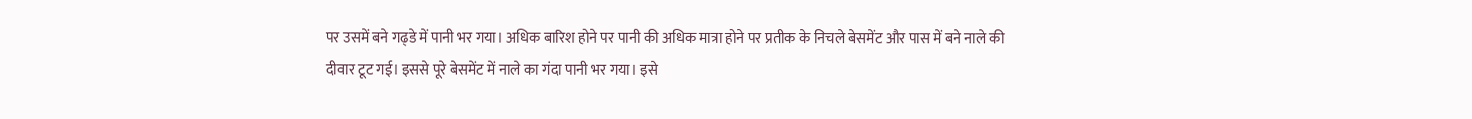पर उसमें बने गढ्डे में पानी भर गया। अधिक बारिश होने पर पानी की अधिक मात्रा होने पर प्रतीक के निचले बेसमेंट और पास में बने नाले की दीवार टूट गई। इससे पूरे बेसमेंट में नाले का गंदा पानी भर गया। इसे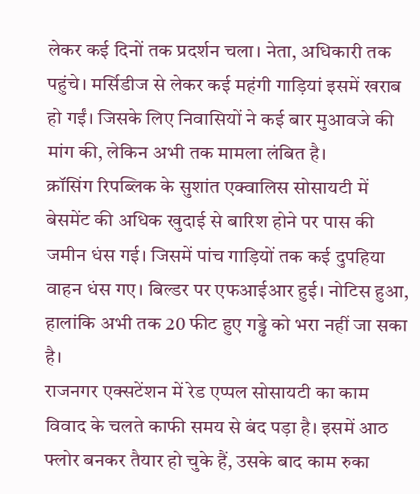लेकर कई दिनों तक प्रदर्शन चला। नेता, अधिकारी तक पहुंचे। मर्सिडीज से लेकर कई महंगी गाड़ियां इसमें खराब हो गईं। जिसके लिए निवासियों ने कई बार मुआवजे की मांग की, लेकिन अभी तक मामला लंबित है।
क्रॉसिंग रिपब्लिक के सुशांत एक्वालिस सोसायटी में बेसमेंट की अधिक खुदाई से बारिश होने पर पास की जमीन धंस गई। जिसमें पांच गाड़ियों तक कई दुपहिया वाहन धंस गए। बिल्डर पर एफआईआर हुई। नोटिस हुआ, हालांकि अभी तक 20 फीट हुए गड्ढे को भरा नहीं जा सका है।
राजनगर एक्सटेंशन में रेड एप्पल सोसायटी का काम विवाद के चलते काफी समय से बंद पड़ा है। इसमें आठ फ्लोर बनकर तैयार हो चुके हैं, उसके बाद काम रुका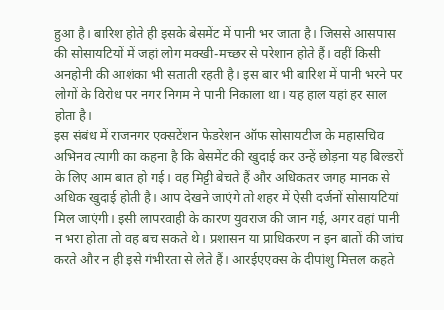हुआ है। बारिश होते ही इसके बेसमेंट में पानी भर जाता है। जिससे आसपास की सोसायटियों में जहां लोग मक्खी-मच्छर से परेशान होते हैं। वहीं किसी अनहोनी की आशंका भी सताती रहती है। इस बार भी बारिश में पानी भरने पर लोगों के विरोध पर नगर निगम ने पानी निकाला था। यह हाल यहां हर साल होता है।
इस संबंध में राजनगर एक्सटेंशन फेडरेशन ऑफ सोसायटीज के महासचिव अभिनव त्यागी का कहना है कि बेसमेंट की खुदाई कर उन्हें छोड़ना यह बिल्डरों के लिए आम बात हो गई। वह मिट्टी बेचते हैं और अधिकतर जगह मानक से अधिक खुदाई होती है। आप देखने जाएंगे तो शहर में ऐसी दर्जनों सोसायटियां मिल जाएंगी। इसी लापरवाही के कारण युवराज की जान गई, अगर वहां पानी न भरा होता तो वह बच सकते थे। प्रशासन या प्राधिकरण न इन बातों की जांच करते और न ही इसे गंभीरता से लेते हैं। आरईएएक्स के दीपांशु मित्तल कहते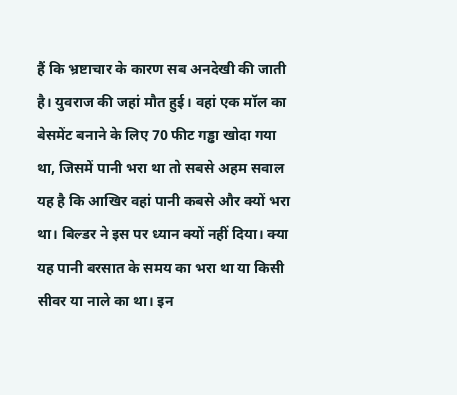हैं कि भ्रष्टाचार के कारण सब अनदेखी की जाती है। युवराज की जहां मौत हुई। वहां एक मॉल का बेसमेंट बनाने के लिए 70 फीट गड्ढा खोदा गया था, जिसमें पानी भरा था तो सबसे अहम सवाल यह है कि आखिर वहां पानी कबसे और क्यों भरा था। बिल्डर ने इस पर ध्यान क्यों नहीं दिया। क्या यह पानी बरसात के समय का भरा था या किसी सीवर या नाले का था। इन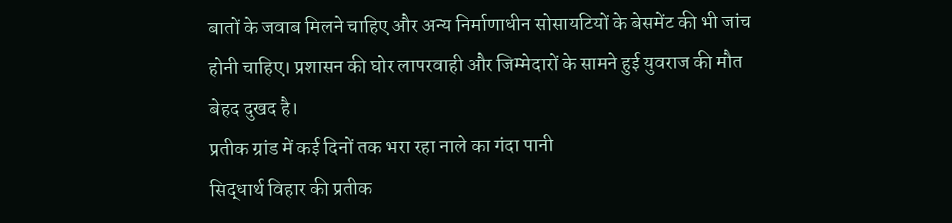बातों के जवाब मिलने चाहिए और अन्य निर्माणाधीन सोसायटियों के बेसमेंट की भी जांच होनी चाहिए। प्रशासन की घोर लापरवाही और जिम्मेदारों के सामने हुई युवराज की मौत बेहद दुखद है।
प्रतीक ग्रांड में कई दिनों तक भरा रहा नाले का गंदा पानी
सिद्धार्थ विहार की प्रतीक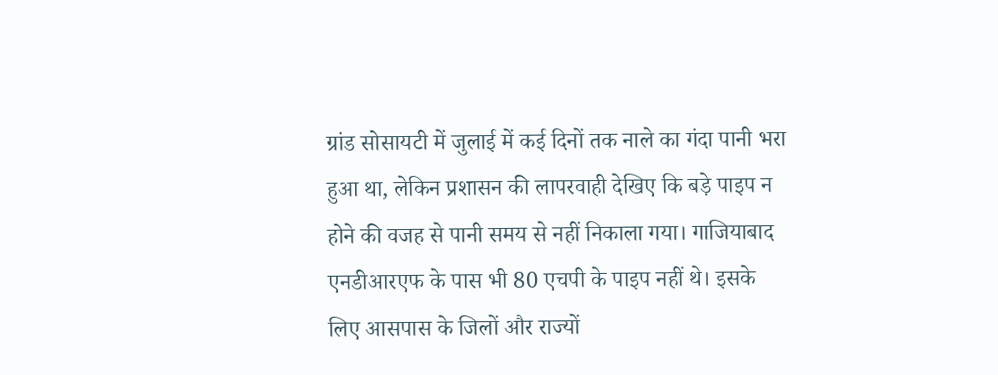ग्रांड सोसायटी में जुलाई में कई दिनों तक नाले का गंदा पानी भरा हुआ था, लेकिन प्रशासन की लापरवाही देखिए कि बड़े पाइप न होने की वजह से पानी समय से नहीं निकाला गया। गाजियाबाद एनडीआरएफ के पास भी 80 एचपी के पाइप नहीं थे। इसके लिए आसपास के जिलों और राज्यों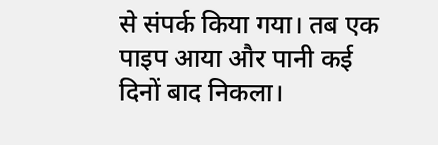से संपर्क किया गया। तब एक पाइप आया और पानी कई दिनों बाद निकला।